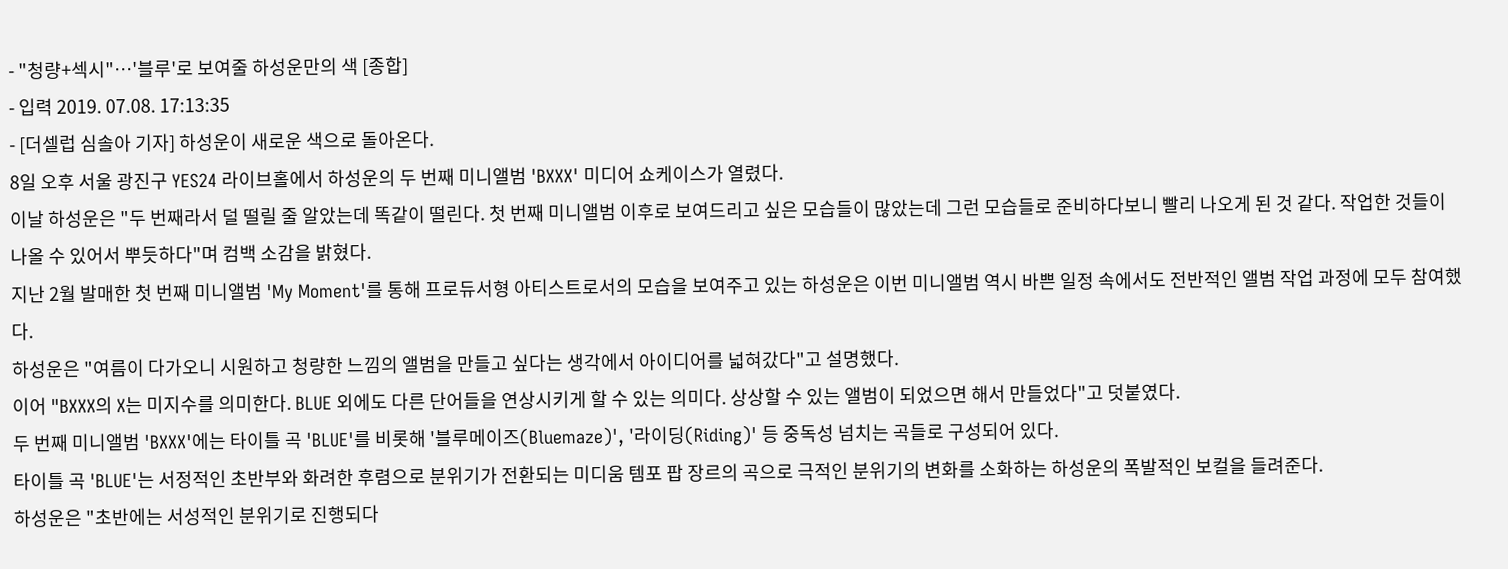- "청량+섹시"…'블루'로 보여줄 하성운만의 색 [종합]
- 입력 2019. 07.08. 17:13:35
- [더셀럽 심솔아 기자] 하성운이 새로운 색으로 돌아온다.
8일 오후 서울 광진구 YES24 라이브홀에서 하성운의 두 번째 미니앨범 'BXXX' 미디어 쇼케이스가 열렸다.
이날 하성운은 "두 번째라서 덜 떨릴 줄 알았는데 똑같이 떨린다. 첫 번째 미니앨범 이후로 보여드리고 싶은 모습들이 많았는데 그런 모습들로 준비하다보니 빨리 나오게 된 것 같다. 작업한 것들이 나올 수 있어서 뿌듯하다"며 컴백 소감을 밝혔다.
지난 2월 발매한 첫 번째 미니앨범 'My Moment'를 통해 프로듀서형 아티스트로서의 모습을 보여주고 있는 하성운은 이번 미니앨범 역시 바쁜 일정 속에서도 전반적인 앨범 작업 과정에 모두 참여했다.
하성운은 "여름이 다가오니 시원하고 청량한 느낌의 앨범을 만들고 싶다는 생각에서 아이디어를 넓혀갔다"고 설명했다.
이어 "BXXX의 X는 미지수를 의미한다. BLUE 외에도 다른 단어들을 연상시키게 할 수 있는 의미다. 상상할 수 있는 앨범이 되었으면 해서 만들었다"고 덧붙였다.
두 번째 미니앨범 'BXXX'에는 타이틀 곡 'BLUE'를 비롯해 '블루메이즈(Bluemaze)', '라이딩(Riding)' 등 중독성 넘치는 곡들로 구성되어 있다.
타이틀 곡 'BLUE'는 서정적인 초반부와 화려한 후렴으로 분위기가 전환되는 미디움 템포 팝 장르의 곡으로 극적인 분위기의 변화를 소화하는 하성운의 폭발적인 보컬을 들려준다.
하성운은 "초반에는 서성적인 분위기로 진행되다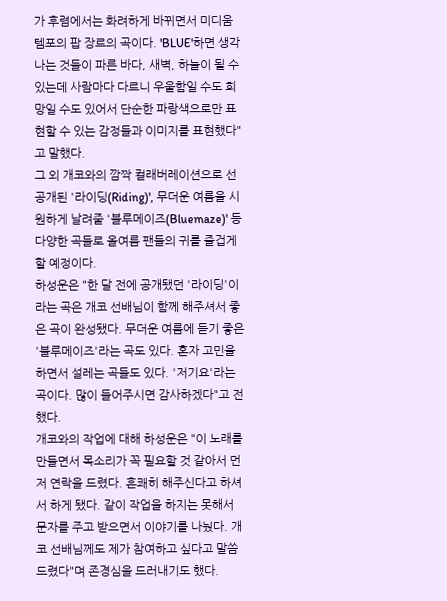가 후렴에서는 화려하게 바뀌면서 미디움 템포의 팝 장르의 곡이다. 'BLUE'하면 생각나는 것들이 파른 바다, 새벽, 하늘이 될 수 있는데 사람마다 다르니 우울함일 수도 희망일 수도 있어서 단순한 파랑색으로만 표현할 수 있는 감정들과 이미지를 표현했다"고 말했다.
그 외 개코와의 깜짝 컬래버레이션으로 선 공개된 '라이딩(Riding)', 무더운 여름을 시원하게 날려줄 '블루메이즈(Bluemaze)' 등 다양한 곡들로 올여름 팬들의 귀를 즐겁게 할 예정이다.
하성운은 "한 달 전에 공개됐던 '라이딩'이라는 곡은 개코 선배님이 함께 해주셔서 좋은 곡이 완성됐다. 무더운 여름에 듣기 좋은 '블루메이즈'라는 곡도 있다. 혼자 고민을 하면서 설레는 곡들도 있다. '저기요'라는 곡이다. 많이 들어주시면 감사하겠다"고 전했다.
개코와의 작업에 대해 하성운은 "이 노래를 만들면서 목소리가 꼭 필요할 것 같아서 먼저 연락을 드렸다. 흔쾌히 해주신다고 하셔서 하게 됐다. 같이 작업을 하지는 못해서 문자를 주고 받으면서 이야기를 나눴다. 개코 선배님께도 제가 참여하고 싶다고 말씀드렸다"며 존경심을 드러내기도 했다.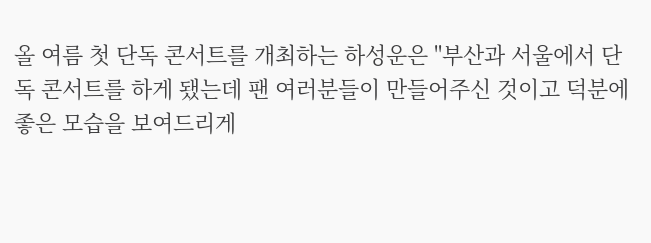올 여름 첫 단독 콘서트를 개최하는 하성운은 "부산과 서울에서 단독 콘서트를 하게 됐는데 팬 여러분들이 만들어주신 것이고 덕분에 좋은 모습을 보여드리게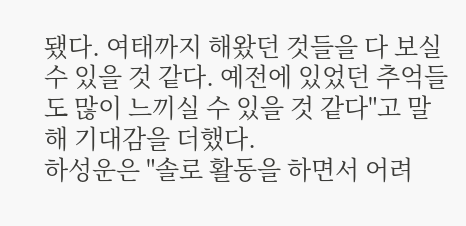됐다. 여태까지 해왔던 것들을 다 보실 수 있을 것 같다. 예전에 있었던 추억들도 많이 느끼실 수 있을 것 같다"고 말해 기대감을 더했다.
하성운은 "솔로 활동을 하면서 어려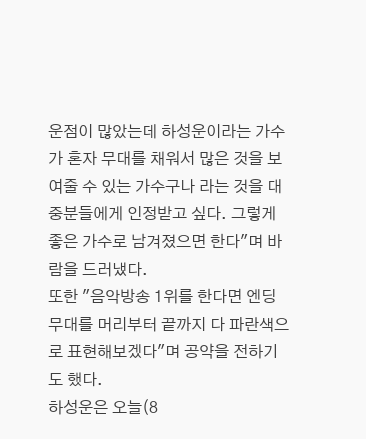운점이 많았는데 하성운이라는 가수가 혼자 무대를 채워서 많은 것을 보여줄 수 있는 가수구나 라는 것을 대중분들에게 인정받고 싶다. 그렇게 좋은 가수로 남겨졌으면 한다"며 바람을 드러냈다.
또한 "음악방송 1위를 한다면 엔딩 무대를 머리부터 끝까지 다 파란색으로 표현해보겠다"며 공약을 전하기도 했다.
하성운은 오늘(8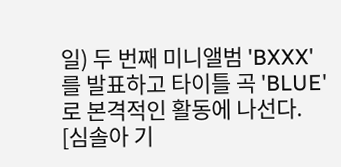일) 두 번째 미니앨범 'BXXX'를 발표하고 타이틀 곡 'BLUE'로 본격적인 활동에 나선다.
[심솔아 기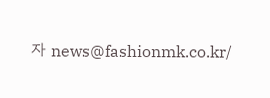자 news@fashionmk.co.kr/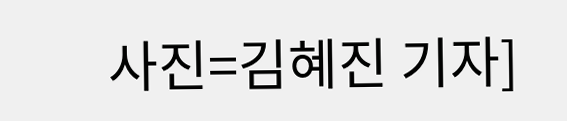사진=김혜진 기자]